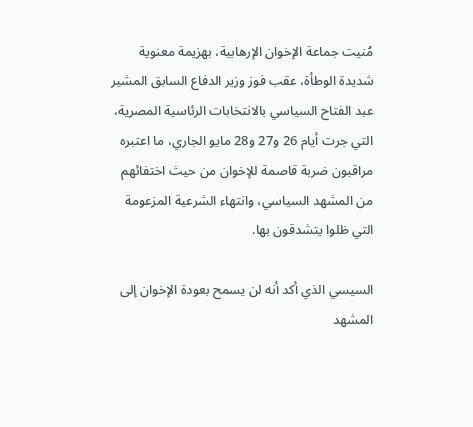مُنيت جماعة الإخوان الإرهابية، بهزيمة معنوية شديدة الوطأة، عقب فوز وزير الدفاع السابق المشير عبد الفتاح السياسي بالانتخابات الرئاسية المصرية، التي جرت أيام 26 و27 و28 مايو الجاري، ما اعتبره مراقبون ضربة قاصمة للإخوان من حيث اختفائهم من المشهد السياسي، وانتهاء الشرعية المزعومة التي ظلوا يتشدقون بها.

السيسي الذي أكد أنه لن يسمح بعودة الإخوان إلى المشهد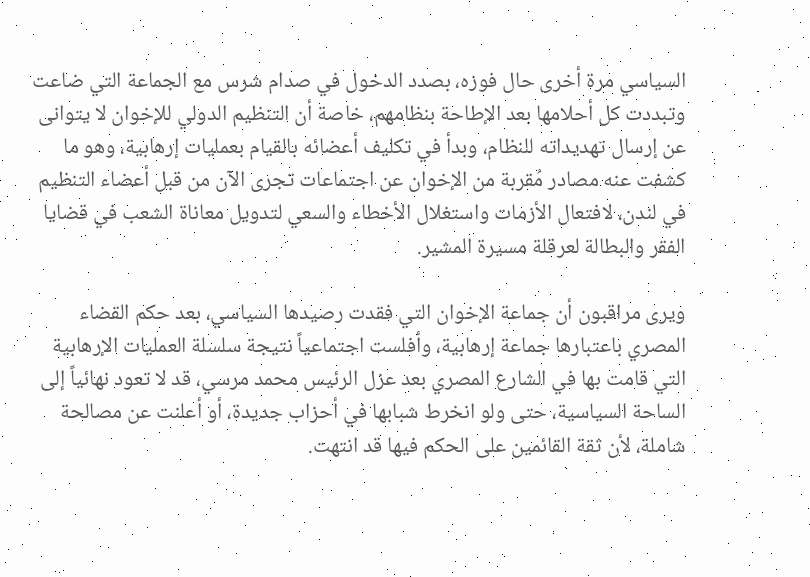السياسي مرة أخرى حال فوزه، بصدد الدخول في صدام شرس مع الجماعة التي ضاعت وتبددت كل أحلامها بعد الإطاحة بنظامهم، خاصة أن التنظيم الدولي للإخوان لا يتوانى عن إرسال تهديداته للنظام، وبدأ في تكليف أعضائه بالقيام بعمليات إرهابية، وهو ما كشفت عنه مصادر مُقربة من الإخوان عن اجتماعات تجرى الآن من قبل أعضاء التنظيم في لندن، لافتعال الأزمات واستغلال الأخطاء والسعي لتدويل معاناة الشعب في قضايا الفقر والبطالة لعرقلة مسيرة المشير.

ويرى مراقبون أن جماعة الإخوان التي فقدت رصيدها السياسي، بعد حكم القضاء المصري باعتبارها جماعة إرهابية، وأفلست اجتماعياً نتيجة سلسلة العمليات الإرهابية التي قامت بها في الشارع المصري بعد عزل الرئيس محمد مرسي، قد لا تعود نهائياً إلى الساحة السياسية، حتى ولو انخرط شبابها في أحزاب جديدة، أو أعلنت عن مصالحة شاملة، لأن ثقة القائمين على الحكم فيها قد انتهت.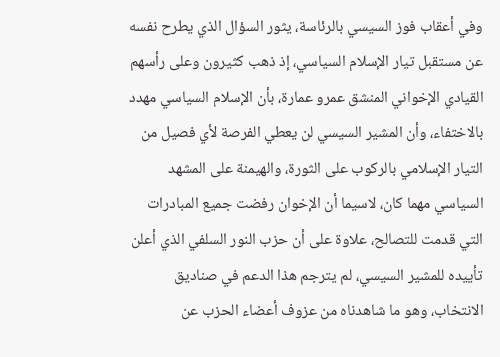وفي أعقاب فوز السيسي بالرئاسة، يثور السؤال الذي يطرح نفسه عن مستقبل تيار الإسلام السياسي، إذ ذهب كثيرون وعلى رأسهم القيادي الإخواني المنشق عمرو عمارة، بأن الإسلام السياسي مهدد بالاختفاء، وأن المشير السيسي لن يعطي الفرصة لأي فصيل من التيار الإسلامي بالركوب على الثورة، والهيمنة على المشهد السياسي مهما كان، لاسيما أن الإخوان رفضت جميع المبادرات التي قدمت للتصالح، علاوة على أن حزب النور السلفي الذي أعلن تأييده للمشير السيسي، لم يترجم هذا الدعم في صناديق الانتخاب، وهو ما شاهدناه من عزوف أعضاء الحزب عن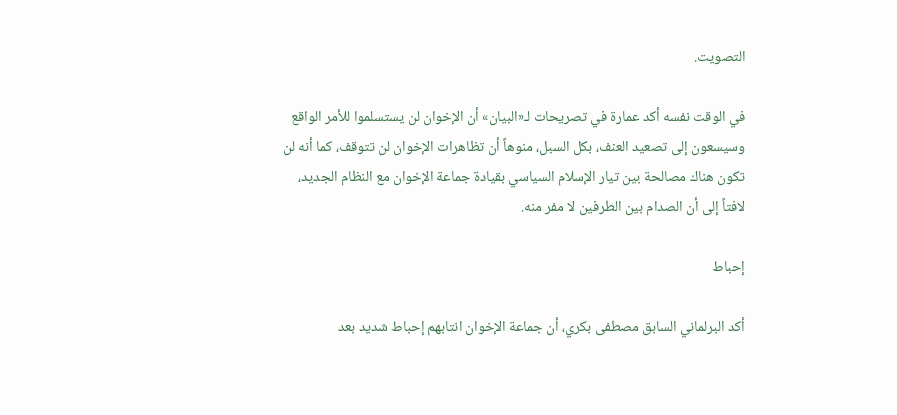التصويت.

في الوقت نفسه أكد عمارة في تصريحات لـ«البيان» أن الإخوان لن يستسلموا للأمر الواقع وسيسعون إلى تصعيد العنف، بكل السبل، منوهاً أن تظاهرات الإخوان لن تتوقف، كما أنه لن تكون هناك مصالحة بين تيار الإسلام السياسي بقيادة جماعة الإخوان مع النظام الجديد، لافتاً إلى أن الصدام بين الطرفين لا مفر منه.

إحباط

أكد البرلماني السابق مصطفى بكري، أن جماعة الإخوان انتابهم إحباط شديد بعد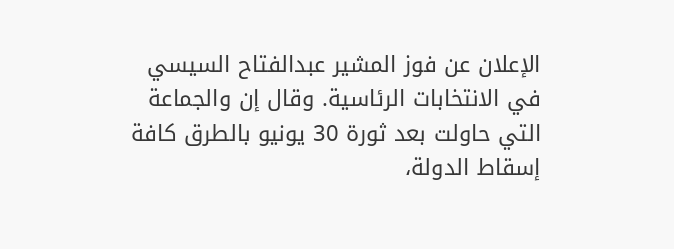الإعلان عن فوز المشير عبدالفتاح السيسي في الانتخابات الرئاسية. وقال إن والجماعة التي حاولت بعد ثورة 30 يونيو بالطرق كافة إسقاط الدولة،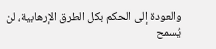والعودة إلى الحكم بكل الطرق الإرهابية، لن يُسمح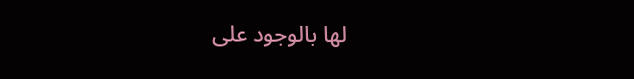لها بالوجود على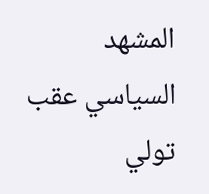المشهد السياسي عقب تولي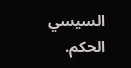السيسي الحكم.